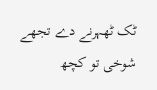ٹک ٹھہرنے دے تجھے شوخی تو کچھ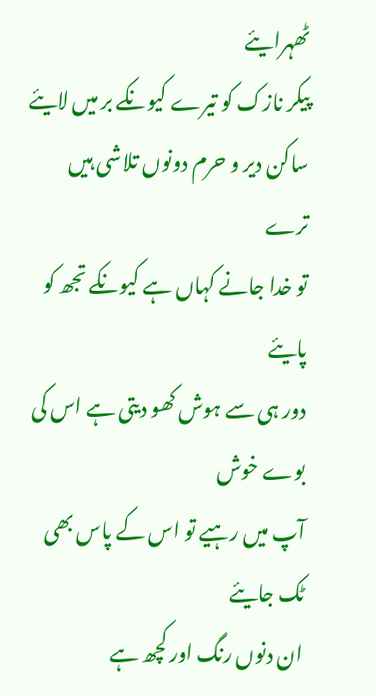ٹھہرایئے
پیکر نازک کو تیرے کیونکے بر میں لایئے
ساکن دیر و حرم دونوں تلاشی ہیں ترے
تو خدا جانے کہاں ہے کیونکے تجھ کو پایئے
دور ہی سے ہوش کھو دیتی ہے اس کی بوے خوش
آپ میں رہیے تو اس کے پاس بھی ٹک جایئے
ان دنوں رنگ اور کچھ ہے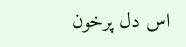اس دل پرخون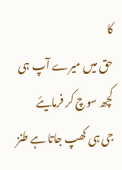کا
حق میں میرے آپ ہی کچھ سوچ کر فرمایئے
جی ہی کھپ جاتا ہے طنز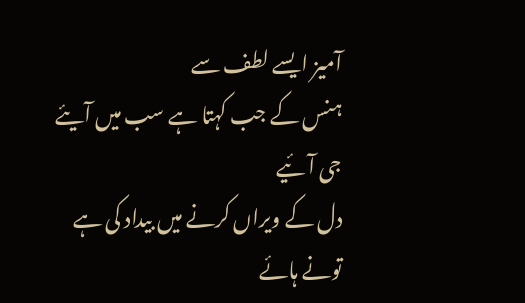آمیز ایسے لطف سے
ہنس کے جب کہتا ہے سب میں آیئے جی آئیے
دل کے ویراں کرنے میں بیداد کی ہے تونے ہائے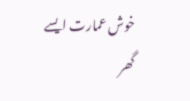خوش عمارت ایسے گھر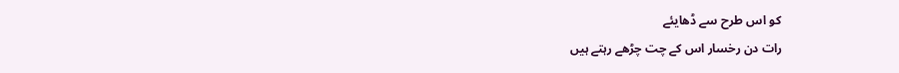کو اس طرح سے ڈھایئے
رات دن رخسار اس کے چت چڑھے رہتے ہیں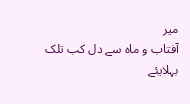میر
آفتاب و ماہ سے دل کب تلک بہلایئے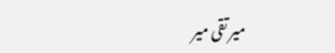میر تقی میر